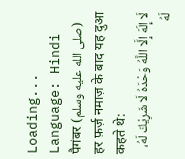Loading...
Language: Hindi
पैगंबर (صلى الله عليه وسلم) हर फ़र्ज़ नमाज़ के बाद यह दुआ कहते थे:
لَا إِلَهَ إِلَّا اللَّهُ وَحْدَهُ لَا شَرِيْكَ لَهُ، لَهُ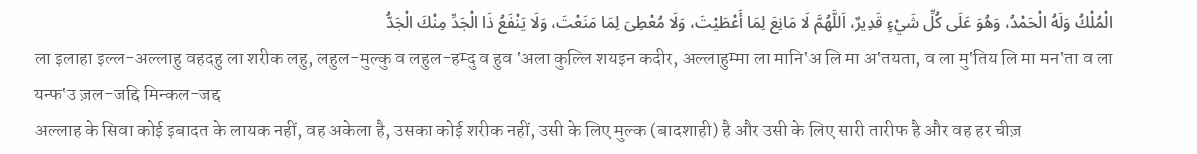الْمُلْكُ وَلَهُ الْحَمْدُ، وَهُوَ عَلَى كُلِّ شَيْءٍ قَدِيرٌ، اَللَّهُمَّ لَا مَانِعَ لِمَا أَعْطَيْتَ، وَلَا مُعْطِىَ لِمَا مَنَعْتَ، وَلَا يَنْفَعُ ذَا الْجَدِّ مِنْكَ الْجَدُّ
ला इलाहा इल्ल-अल्लाहु वहदहु ला शरीक लहु, लहुल-मुल्कु व लहुल-हम्दु व हुव ‛अला कुल्लि शयइन कदीर, अल्लाहुम्मा ला मानि‛अ लि मा अ‛तयता, व ला मु‛तिय लि मा मन‛ता व ला यन्फ‛उ ज़ल-जद्दि मिन्कल-जद्द
अल्लाह के सिवा कोई इबादत के लायक नहीं, वह अकेला है, उसका कोई शरीक नहीं, उसी के लिए मुल्क (बादशाही) है और उसी के लिए सारी तारीफ है और वह हर चीज़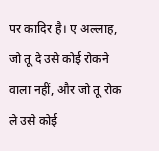पर कादिर है। ए अल्लाह, जो तू दे उसे कोई रोकने वाला नहीं, और जो तू रोक ले उसे कोई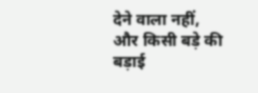देने वाला नहीं, और किसी बड़े की बड़ाई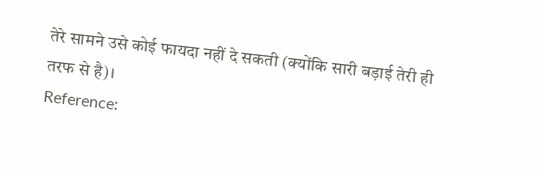तेरे सामने उसे कोई फायदा नहीं दे सकती (क्योंकि सारी बड़ाई तेरी ही तरफ से है)।
Reference: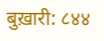बुख़ारी: ८४४